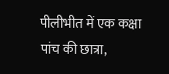पीलीभीत में एक कक्षा पांच की छात्रा,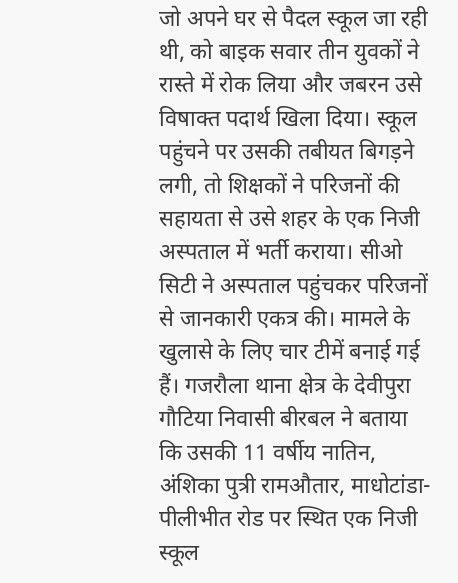जो अपने घर से पैदल स्कूल जा रही थी, को बाइक सवार तीन युवकों ने रास्ते में रोक लिया और जबरन उसे विषाक्त पदार्थ खिला दिया। स्कूल पहुंचने पर उसकी तबीयत बिगड़ने लगी, तो शिक्षकों ने परिजनों की सहायता से उसे शहर के एक निजी अस्पताल में भर्ती कराया। सीओ सिटी ने अस्पताल पहुंचकर परिजनों से जानकारी एकत्र की। मामले के खुलासे के लिए चार टीमें बनाई गई हैं। गजरौला थाना क्षेत्र के देवीपुरा गौटिया निवासी बीरबल ने बताया कि उसकी 11 वर्षीय नातिन, अंशिका पुत्री रामऔतार, माधोटांडा-पीलीभीत रोड पर स्थित एक निजी स्कूल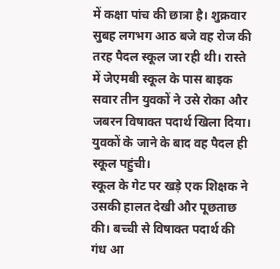में कक्षा पांच की छात्रा है। शुक्रवार सुबह लगभग आठ बजे वह रोज की तरह पैदल स्कूल जा रही थी। रास्ते में जेएमबी स्कूल के पास बाइक सवार तीन युवकों ने उसे रोका और जबरन विषाक्त पदार्थ खिला दिया। युवकों के जाने के बाद वह पैदल ही स्कूल पहुंची।
स्कूल के गेट पर खड़े एक शिक्षक ने उसकी हालत देखी और पूछताछ की। बच्ची से विषाक्त पदार्थ की गंध आ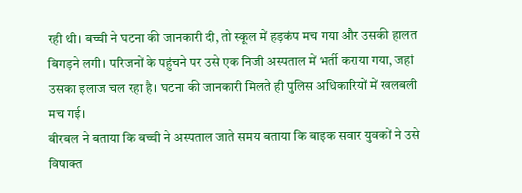रही थी। बच्ची ने घटना की जानकारी दी, तो स्कूल में हड़कंप मच गया और उसकी हालत बिगड़ने लगी। परिजनों के पहुंचने पर उसे एक निजी अस्पताल में भर्ती कराया गया, जहां उसका इलाज चल रहा है। घटना की जानकारी मिलते ही पुलिस अधिकारियों में खलबली मच गई।
बीरबल ने बताया कि बच्ची ने अस्पताल जाते समय बताया कि बाइक सवार युवकों ने उसे विषाक्त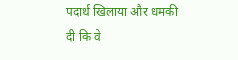पदार्थ खिलाया और धमकी दी कि वे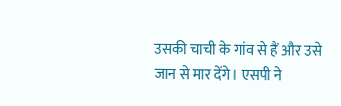उसकी चाची के गांव से हैं और उसे जान से मार देंगे। एसपी ने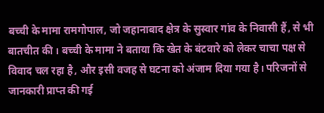बच्ची के मामा रामगोपाल, जो जहानाबाद क्षेत्र के सुस्वार गांव के निवासी हैं, से भी बातचीत की। बच्ची के मामा ने बताया कि खेत के बंटवारे को लेकर चाचा पक्ष से विवाद चल रहा है, और इसी वजह से घटना को अंजाम दिया गया है। परिजनों से जानकारी प्राप्त की गई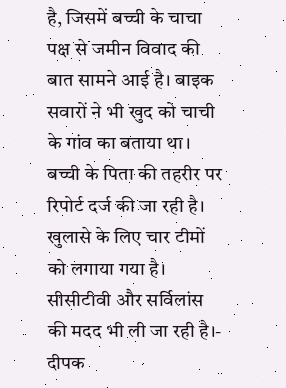है, जिसमें बच्ची के चाचा पक्ष से जमीन विवाद की बात सामने आई है। बाइक सवारों ने भी खुद को चाची के गांव का बताया था।
बच्ची के पिता की तहरीर पर रिपोर्ट दर्ज की जा रही है। खुलासे के लिए चार टीमों को लगाया गया है। सीसीटीवी और सर्विलांस की मदद भी ली जा रही है।- दीपक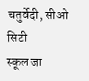चतुर्वेदी, सीओ सिटी
स्कूल जा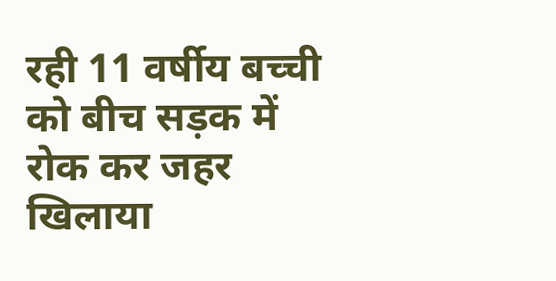रही 11 वर्षीय बच्ची को बीच सड़क में रोक कर जहर खिलाया